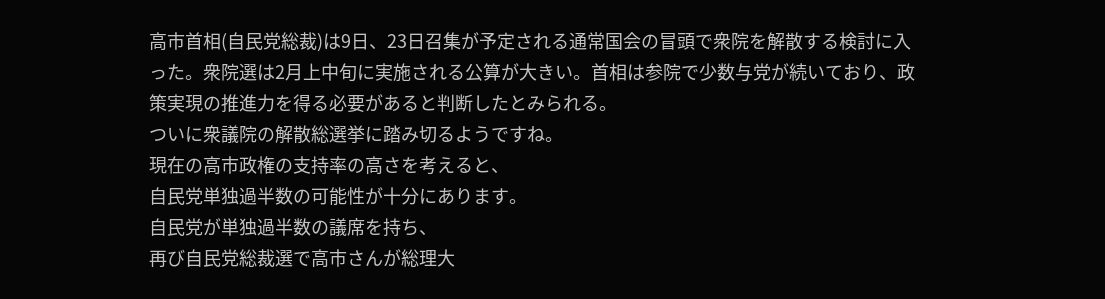高市首相(自民党総裁)は9日、23日召集が予定される通常国会の冒頭で衆院を解散する検討に入った。衆院選は2月上中旬に実施される公算が大きい。首相は参院で少数与党が続いており、政策実現の推進力を得る必要があると判断したとみられる。
ついに衆議院の解散総選挙に踏み切るようですね。
現在の高市政権の支持率の高さを考えると、
自民党単独過半数の可能性が十分にあります。
自民党が単独過半数の議席を持ち、
再び自民党総裁選で高市さんが総理大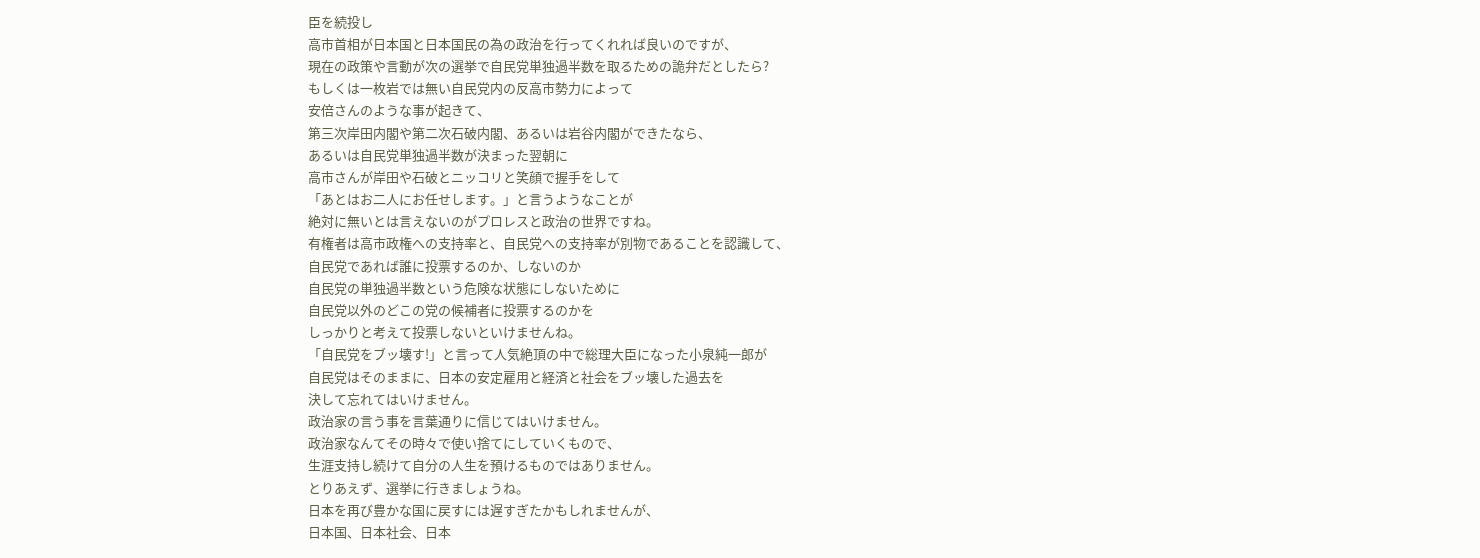臣を続投し
高市首相が日本国と日本国民の為の政治を行ってくれれば良いのですが、
現在の政策や言動が次の選挙で自民党単独過半数を取るための詭弁だとしたら?
もしくは一枚岩では無い自民党内の反高市勢力によって
安倍さんのような事が起きて、
第三次岸田内閣や第二次石破内閣、あるいは岩谷内閣ができたなら、
あるいは自民党単独過半数が決まった翌朝に
高市さんが岸田や石破とニッコリと笑顔で握手をして
「あとはお二人にお任せします。」と言うようなことが
絶対に無いとは言えないのがプロレスと政治の世界ですね。
有権者は高市政権への支持率と、自民党への支持率が別物であることを認識して、
自民党であれば誰に投票するのか、しないのか
自民党の単独過半数という危険な状態にしないために
自民党以外のどこの党の候補者に投票するのかを
しっかりと考えて投票しないといけませんね。
「自民党をブッ壊す!」と言って人気絶頂の中で総理大臣になった小泉純一郎が
自民党はそのままに、日本の安定雇用と経済と社会をブッ壊した過去を
決して忘れてはいけません。
政治家の言う事を言葉通りに信じてはいけません。
政治家なんてその時々で使い捨てにしていくもので、
生涯支持し続けて自分の人生を預けるものではありません。
とりあえず、選挙に行きましょうね。
日本を再び豊かな国に戻すには遅すぎたかもしれませんが、
日本国、日本社会、日本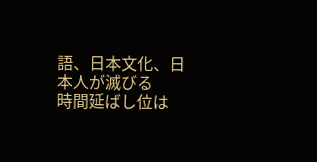語、日本文化、日本人が滅びる
時間延ばし位は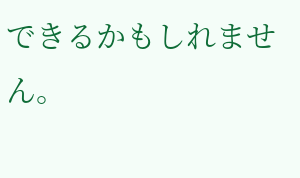できるかもしれません。